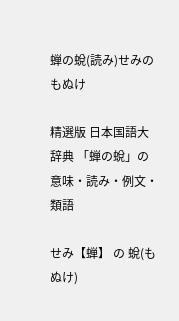蝉の蛻(読み)せみのもぬけ

精選版 日本国語大辞典 「蝉の蛻」の意味・読み・例文・類語

せみ【蝉】 の 蛻(もぬけ)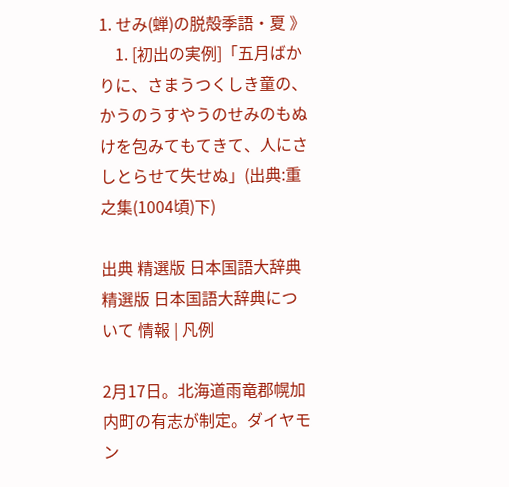1. せみ(蝉)の脱殻季語・夏 》
    1. [初出の実例]「五月ばかりに、さまうつくしき童の、かうのうすやうのせみのもぬけを包みてもてきて、人にさしとらせて失せぬ」(出典:重之集(1004頃)下)

出典 精選版 日本国語大辞典精選版 日本国語大辞典について 情報 | 凡例

2月17日。北海道雨竜郡幌加内町の有志が制定。ダイヤモン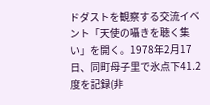ドダストを観察する交流イベント「天使の囁きを聴く集い」を開く。1978年2月17日、同町母子里で氷点下41.2度を記録(非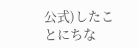公式)したことにちな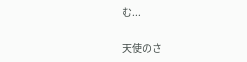む...

天使のさ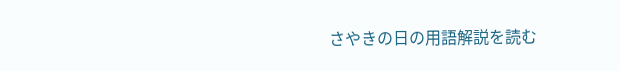さやきの日の用語解説を読む